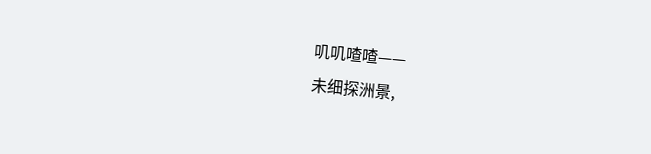叽叽喳喳——
未细探洲景,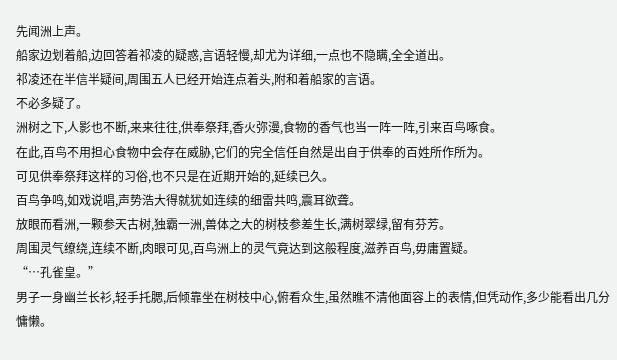先闻洲上声。
船家边划着船,边回答着祁凌的疑惑,言语轻慢,却尤为详细,一点也不隐瞒,全全道出。
祁凌还在半信半疑间,周围五人已经开始连点着头,附和着船家的言语。
不必多疑了。
洲树之下,人影也不断,来来往往,供奉祭拜,香火弥漫,食物的香气也当一阵一阵,引来百鸟啄食。
在此,百鸟不用担心食物中会存在威胁,它们的完全信任自然是出自于供奉的百姓所作所为。
可见供奉祭拜这样的习俗,也不只是在近期开始的,延续已久。
百鸟争鸣,如戏说唱,声势浩大得就犹如连续的细雷共鸣,震耳欲聋。
放眼而看洲,一颗参天古树,独霸一洲,兽体之大的树枝参差生长,满树翠绿,留有芬芳。
周围灵气缭绕,连续不断,肉眼可见,百鸟洲上的灵气竟达到这般程度,滋养百鸟,毋庸置疑。
“…孔雀皇。”
男子一身幽兰长衫,轻手托腮,后倾靠坐在树枝中心,俯看众生,虽然瞧不清他面容上的表情,但凭动作,多少能看出几分慵懒。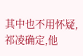其中也不用怀疑,祁凌确定,他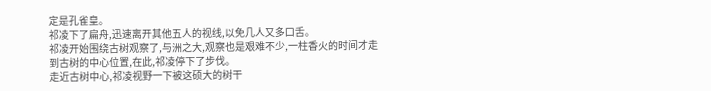定是孔雀皇。
祁凌下了扁舟,迅速离开其他五人的视线,以免几人又多口舌。
祁凌开始围绕古树观察了,与洲之大,观察也是艰难不少,一柱香火的时间才走到古树的中心位置,在此,祁凌停下了步伐。
走近古树中心,祁凌视野一下被这硕大的树干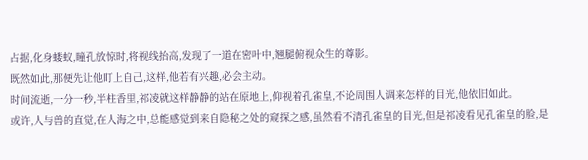占据,化身蝼蚁,瞳孔放惊时,将视线抬高,发现了一道在密叶中,翘腿俯视众生的尊影。
既然如此,那便先让他盯上自己,这样,他若有兴趣,必会主动。
时间流逝,一分一秒,半柱香里,祁凌就这样静静的站在原地上,仰视着孔雀皇,不论周围人调来怎样的目光,他依旧如此。
或许,人与兽的直觉,在人海之中,总能感觉到来自隐秘之处的窥探之感,虽然看不清孔雀皇的目光,但是祁凌看见孔雀皇的脸,是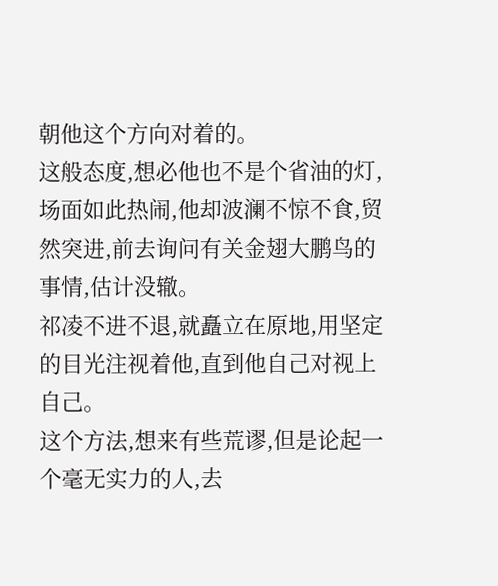朝他这个方向对着的。
这般态度,想必他也不是个省油的灯,场面如此热闹,他却波澜不惊不食,贸然突进,前去询问有关金翅大鹏鸟的事情,估计没辙。
祁凌不进不退,就矗立在原地,用坚定的目光注视着他,直到他自己对视上自己。
这个方法,想来有些荒谬,但是论起一个毫无实力的人,去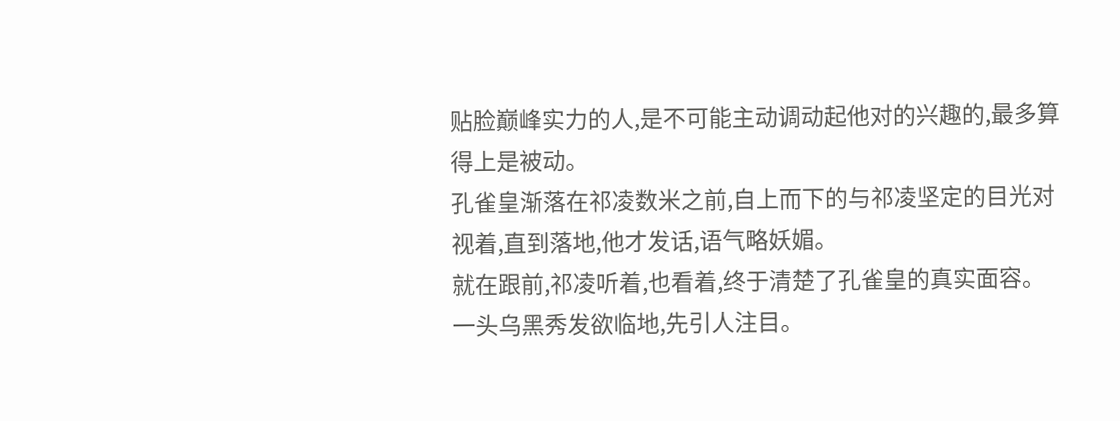贴脸巅峰实力的人,是不可能主动调动起他对的兴趣的,最多算得上是被动。
孔雀皇渐落在祁凌数米之前,自上而下的与祁凌坚定的目光对视着,直到落地,他才发话,语气略妖媚。
就在跟前,祁凌听着,也看着,终于清楚了孔雀皇的真实面容。
一头乌黑秀发欲临地,先引人注目。